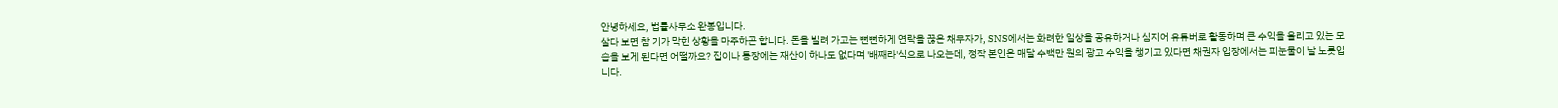안녕하세요, 법률사무소 완봉입니다.
살다 보면 참 기가 막힌 상황을 마주하곤 합니다. 돈을 빌려 가고는 뻔뻔하게 연락을 끊은 채무자가, SNS에서는 화려한 일상을 공유하거나 심지어 유튜버로 활동하며 큰 수익을 올리고 있는 모습을 보게 된다면 어떨까요? 집이나 통장에는 재산이 하나도 없다며 '배째라'식으로 나오는데, 정작 본인은 매달 수백만 원의 광고 수익을 챙기고 있다면 채권자 입장에서는 피눈물이 날 노릇입니다.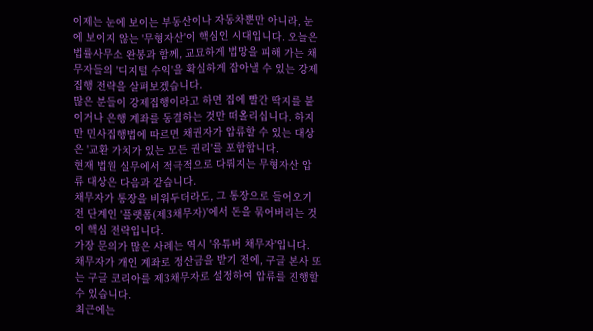이제는 눈에 보이는 부동산이나 자동차뿐만 아니라, 눈에 보이지 않는 '무형자산'이 핵심인 시대입니다. 오늘은 법률사무소 완봉과 함께, 교묘하게 법망을 피해 가는 채무자들의 '디지털 수익'을 확실하게 잡아낼 수 있는 강제집행 전략을 살펴보겠습니다.
많은 분들이 강제집행이라고 하면 집에 빨간 딱지를 붙이거나 은행 계좌를 동결하는 것만 떠올리십니다. 하지만 민사집행법에 따르면 채권자가 압류할 수 있는 대상은 '교환 가치가 있는 모든 권리'를 포함합니다.
현재 법원 실무에서 적극적으로 다뤄지는 무형자산 압류 대상은 다음과 같습니다.
채무자가 통장을 비워두더라도, 그 통장으로 들어오기 전 단계인 '플랫폼(제3채무자)'에서 돈을 묶어버리는 것이 핵심 전략입니다.
가장 문의가 많은 사례는 역시 '유튜버 채무자'입니다. 채무자가 개인 계좌로 정산금을 받기 전에, 구글 본사 또는 구글 코리아를 제3채무자로 설정하여 압류를 진행할 수 있습니다.
최근에는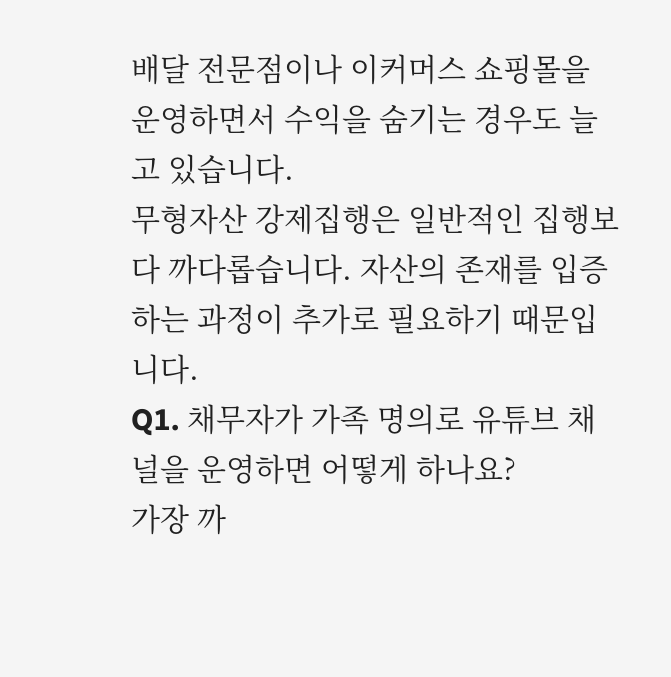배달 전문점이나 이커머스 쇼핑몰을 운영하면서 수익을 숨기는 경우도 늘고 있습니다.
무형자산 강제집행은 일반적인 집행보다 까다롭습니다. 자산의 존재를 입증하는 과정이 추가로 필요하기 때문입니다.
Q1. 채무자가 가족 명의로 유튜브 채널을 운영하면 어떻게 하나요?
가장 까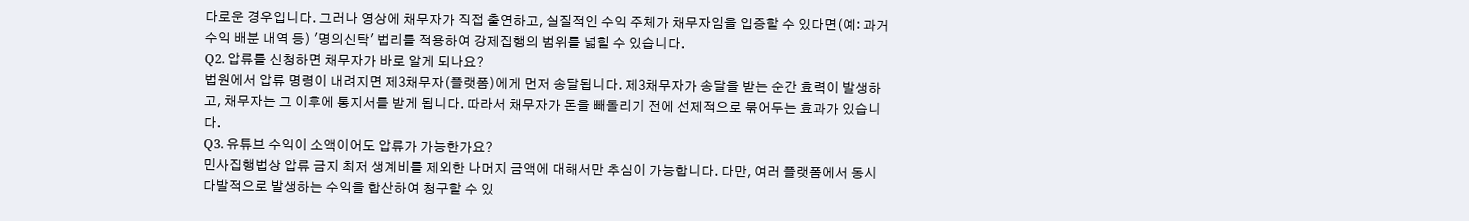다로운 경우입니다. 그러나 영상에 채무자가 직접 출연하고, 실질적인 수익 주체가 채무자임을 입증할 수 있다면(예: 과거 수익 배분 내역 등) '명의신탁' 법리를 적용하여 강제집행의 범위를 넓힐 수 있습니다.
Q2. 압류를 신청하면 채무자가 바로 알게 되나요?
법원에서 압류 명령이 내려지면 제3채무자(플랫폼)에게 먼저 송달됩니다. 제3채무자가 송달을 받는 순간 효력이 발생하고, 채무자는 그 이후에 통지서를 받게 됩니다. 따라서 채무자가 돈을 빼돌리기 전에 선제적으로 묶어두는 효과가 있습니다.
Q3. 유튜브 수익이 소액이어도 압류가 가능한가요?
민사집행법상 압류 금지 최저 생계비를 제외한 나머지 금액에 대해서만 추심이 가능합니다. 다만, 여러 플랫폼에서 동시다발적으로 발생하는 수익을 합산하여 청구할 수 있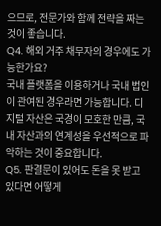으므로, 전문가와 함께 전략을 짜는 것이 좋습니다.
Q4. 해외 거주 채무자의 경우에도 가능한가요?
국내 플랫폼을 이용하거나 국내 법인이 관여된 경우라면 가능합니다. 디지털 자산은 국경이 모호한 만큼, 국내 자산과의 연계성을 우선적으로 파악하는 것이 중요합니다.
Q5. 판결문이 있어도 돈을 못 받고 있다면 어떻게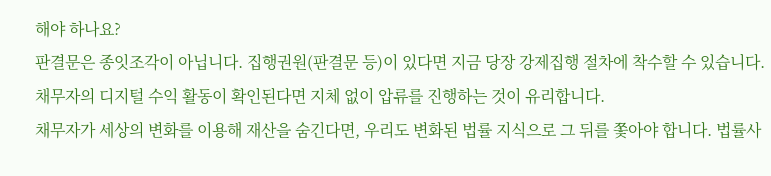해야 하나요?
판결문은 종잇조각이 아닙니다. 집행권원(판결문 등)이 있다면 지금 당장 강제집행 절차에 착수할 수 있습니다. 채무자의 디지털 수익 활동이 확인된다면 지체 없이 압류를 진행하는 것이 유리합니다.
채무자가 세상의 변화를 이용해 재산을 숨긴다면, 우리도 변화된 법률 지식으로 그 뒤를 쫓아야 합니다. 법률사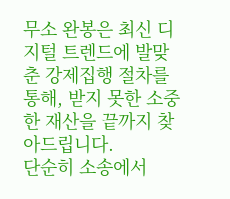무소 완봉은 최신 디지털 트렌드에 발맞춘 강제집행 절차를 통해, 받지 못한 소중한 재산을 끝까지 찾아드립니다.
단순히 소송에서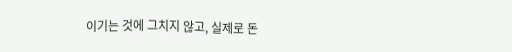이기는 것에 그치지 않고, 실제로 돈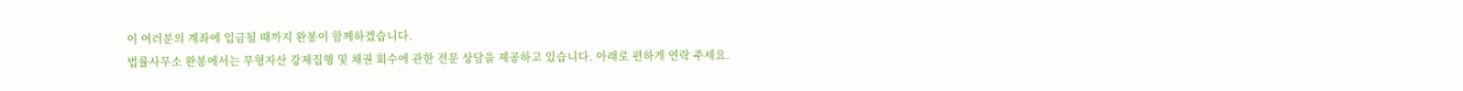이 여러분의 계좌에 입금될 때까지 완봉이 함께하겠습니다.
법률사무소 완봉에서는 무형자산 강제집행 및 채권 회수에 관한 전문 상담을 제공하고 있습니다. 아래로 편하게 연락 주세요.